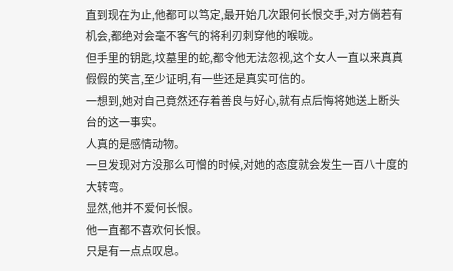直到现在为止,他都可以笃定,最开始几次跟何长恨交手,对方倘若有机会,都绝对会毫不客气的将利刃刺穿他的喉咙。
但手里的钥匙,坟墓里的蛇,都令他无法忽视,这个女人一直以来真真假假的笑言,至少证明,有一些还是真实可信的。
一想到,她对自己竟然还存着善良与好心,就有点后悔将她送上断头台的这一事实。
人真的是感情动物。
一旦发现对方没那么可憎的时候,对她的态度就会发生一百八十度的大转弯。
显然,他并不爱何长恨。
他一直都不喜欢何长恨。
只是有一点点叹息。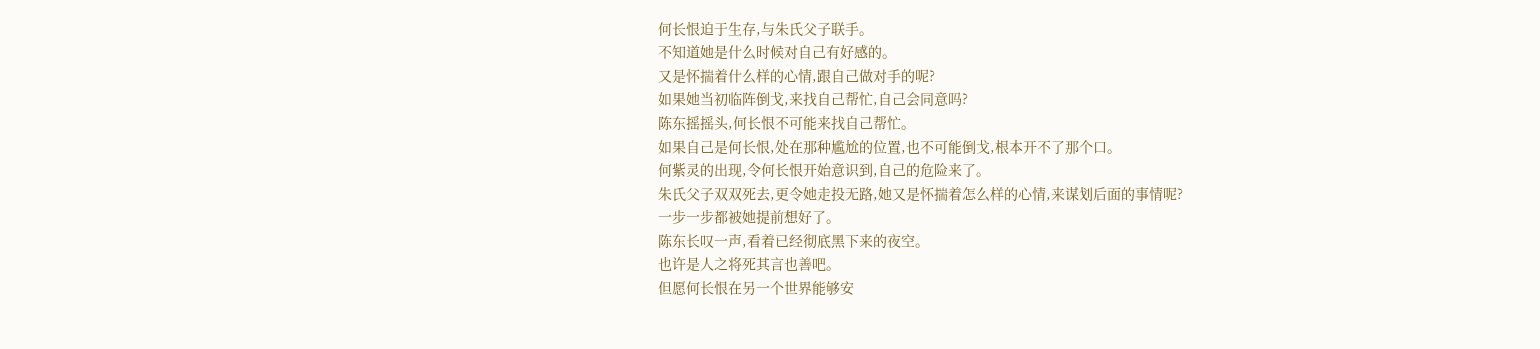何长恨迫于生存,与朱氏父子联手。
不知道她是什么时候对自己有好感的。
又是怀揣着什么样的心情,跟自己做对手的呢?
如果她当初临阵倒戈,来找自己帮忙,自己会同意吗?
陈东摇摇头,何长恨不可能来找自己帮忙。
如果自己是何长恨,处在那种尴尬的位置,也不可能倒戈,根本开不了那个口。
何紫灵的出现,令何长恨开始意识到,自己的危险来了。
朱氏父子双双死去,更令她走投无路,她又是怀揣着怎么样的心情,来谋划后面的事情呢?
一步一步都被她提前想好了。
陈东长叹一声,看着已经彻底黑下来的夜空。
也许是人之将死其言也善吧。
但愿何长恨在另一个世界能够安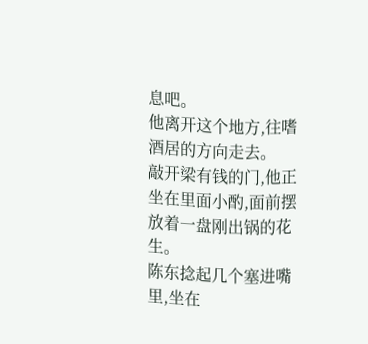息吧。
他离开这个地方,往嗜酒居的方向走去。
敲开梁有钱的门,他正坐在里面小酌,面前摆放着一盘刚出锅的花生。
陈东捻起几个塞进嘴里,坐在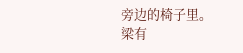旁边的椅子里。
梁有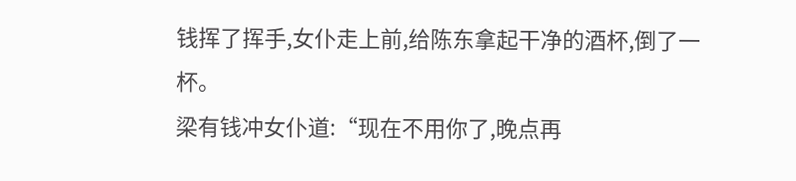钱挥了挥手,女仆走上前,给陈东拿起干净的酒杯,倒了一杯。
梁有钱冲女仆道:“现在不用你了,晚点再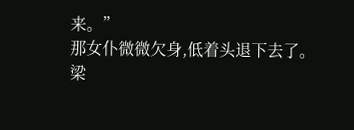来。”
那女仆微微欠身,低着头退下去了。
梁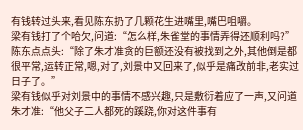有钱转过头来,看见陈东扔了几颗花生进嘴里,嘴巴咀嚼。
梁有钱打了个哈欠,问道:“怎么样,朱雀堂的事情弄得还顺利吗?”
陈东点点头:“除了朱才准贪的巨额还没有被找到之外,其他倒是都很平常,运转正常,嗯,对了,刘景中又回来了,似乎是痛改前非,老实过日子了。”
梁有钱似乎对刘景中的事情不感兴趣,只是敷衍着应了一声,又问道朱才准:“他父子二人都死的蹊跷,你对这件事有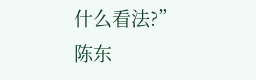什么看法?”
陈东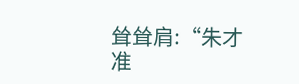耸耸肩:“朱才准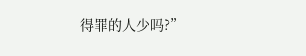得罪的人少吗?”